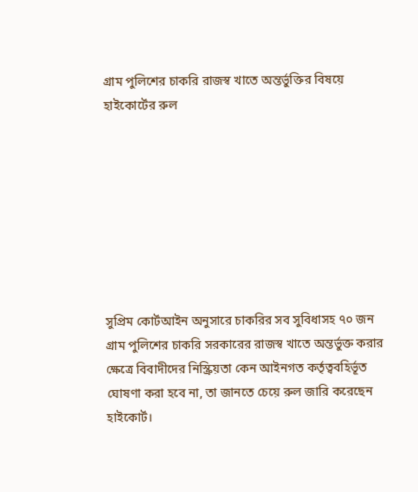গ্রাম পুলিশের চাকরি রাজস্ব খাতে অন্তর্ভুক্তির বিষয়ে হাইকোর্টের রুল








সুপ্রিম কোর্টআইন অনুসারে চাকরির সব সুবিধাসহ ৭০ জন গ্রাম পুলিশের চাকরি সরকারের রাজস্ব খাতে অন্তর্ভুক্ত করার ক্ষেত্রে বিবাদীদের নিস্ক্রিয়তা কেন আইনগত কর্তৃত্ববহির্ভূত ঘোষণা করা হবে না, তা জানতে চেয়ে রুল জারি করেছেন হাইকোর্ট।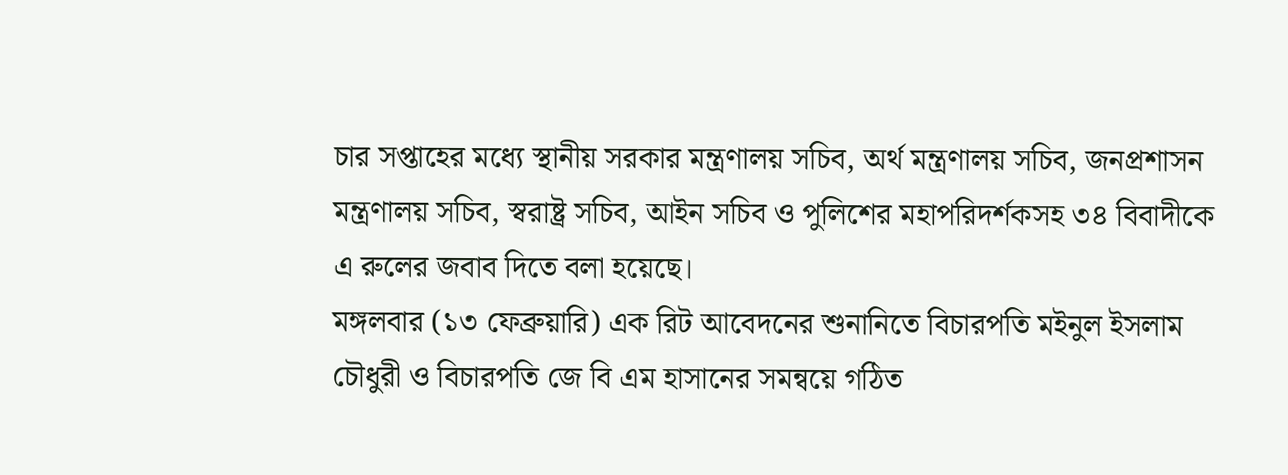চার সপ্তাহের মধ্যে স্থানীয় সরকার মন্ত্রণালয় সচিব, অর্থ মন্ত্রণালয় সচিব, জনপ্রশাসন মন্ত্রণালয় সচিব, স্বরাষ্ট্র সচিব, আইন সচিব ও পুলিশের মহাপরিদর্শকসহ ৩৪ বিবাদীকে এ রুলের জবাব দিতে বলা হয়েছে।
মঙ্গলবার (১৩ ফেব্রুয়ারি) এক রিট আবেদনের শুনানিতে বিচারপতি মইনুল ইসলাম চৌধুরী ও বিচারপতি জে বি এম হাসানের সমন্বয়ে গঠিত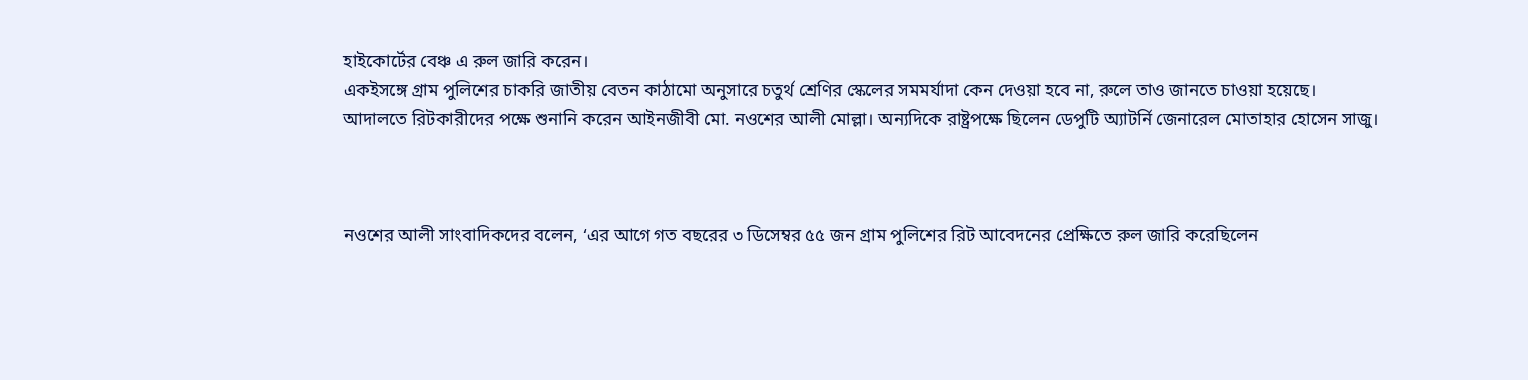হাইকোর্টের বেঞ্চ এ রুল জারি করেন।
একইসঙ্গে গ্রাম পুলিশের চাকরি জাতীয় বেতন কাঠামো অনুসারে চতুর্থ শ্রেণির স্কেলের সমমর্যাদা কেন দেওয়া হবে না, রুলে তাও জানতে চাওয়া হয়েছে।
আদালতে রিটকারীদের পক্ষে শুনানি করেন আইনজীবী মো. নওশের আলী মোল্লা। অন্যদিকে রাষ্ট্রপক্ষে ছিলেন ডেপুটি অ্যাটর্নি জেনারেল মোতাহার হোসেন সাজু।



নওশের আলী সাংবাদিকদের বলেন, ‘এর আগে গত বছরের ৩ ডিসেম্বর ৫৫ জন গ্রাম পুলিশের রিট আবেদনের প্রেক্ষিতে রুল জারি করেছিলেন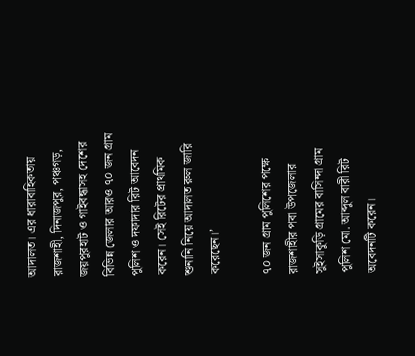আদালত। এর ধারাবাহিকতায় রাজশাহী, দিনাজপুর, পঞ্চগড়, জয়পুরহাট ও গাইবন্ধাসহ দেশের বিভিন্ন জেলার আরও ৭০ জন গ্রাম পুলিশ ও দফাদার রিট আবেদন করেন। সেই রিটের প্রাথমিক শুনানি নিয়ে আদালত রুল জারি করেছেন।’

৭০ জন গ্রাম পুলিশের পক্ষে রাজশাহীর পবা উপজেলার সুইসাকুড়ি গ্রামের বাসিন্দা গ্রাম পুলিশ মো. আব্দুল বারী রিট অবেদনটি করেন।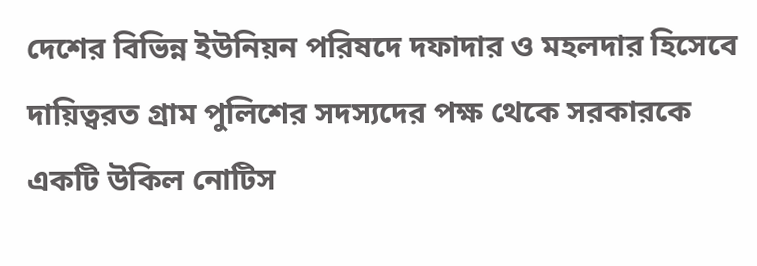দেশের বিভিন্ন ইউনিয়ন পরিষদে দফাদার ও মহলদার হিসেবে দায়িত্বরত গ্রাম পুলিশের সদস্যদের পক্ষ থেকে সরকারকে একটি উকিল নোটিস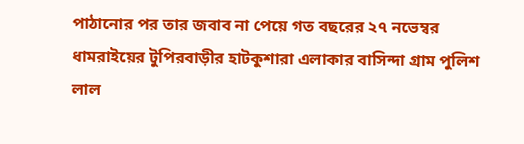পাঠানোর পর তার জবাব না পেয়ে গত বছরের ২৭ নভেম্বর ধামরাইয়ের টুপিরবাড়ীর হাটকুশারা এলাকার বাসিন্দা গ্রাম পুলিশ লাল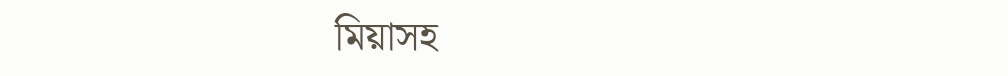মিয়াসহ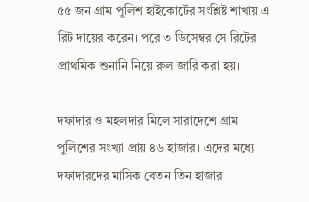৫৫ জন গ্রাম পুলিশ হাইকোর্টের সংশ্লিষ্ট শাখায় এ রিট দায়ের করেন। পরে ৩ ডিসেম্বর সে রিটের প্রাথমিক শুনানি নিয়ে রুল জারি করা হয়।

দফাদার ও মহলদার মিলে সারাদেশে গ্রাম পুলিশের সংখ্যা প্রায় ৪৬ হাজার। এদের মধ্যে দফাদারদের মাসিক বেতন তিন হাজার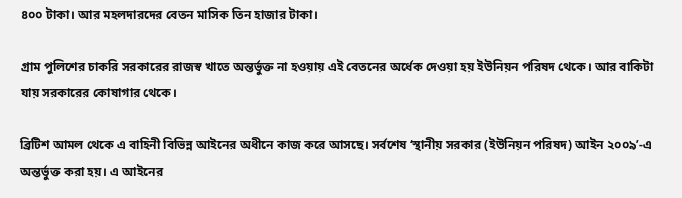৪০০ টাকা। আর মহলদারদের বেতন মাসিক তিন হাজার টাকা।

গ্রাম পুলিশের চাকরি সরকারের রাজস্ব খাতে অন্তর্ভুক্ত না হওয়ায় এই বেতনের অর্ধেক দেওয়া হয় ইউনিয়ন পরিষদ থেকে। আর বাকিটা যায় সরকারের কোষাগার থেকে।

ব্রিটিশ আমল থেকে এ বাহিনী বিভিন্ন আইনের অধীনে কাজ করে আসছে। সর্বশেষ ‘স্থানীয় সরকার (ইউনিয়ন পরিষদ) আইন ২০০৯’-এ অন্তর্ভুক্ত করা হয়। এ আইনের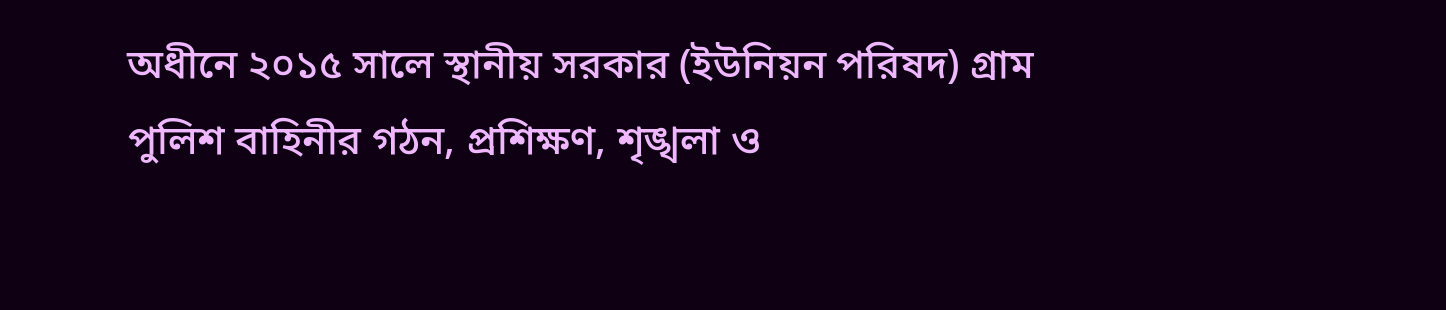অধীনে ২০১৫ সালে স্থানীয় সরকার (ইউনিয়ন পরিষদ) গ্রাম পুলিশ বাহিনীর গঠন, প্রশিক্ষণ, শৃঙ্খলা ও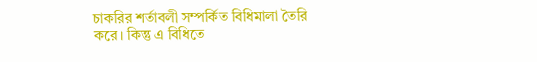চাকরির শর্তাবলী সম্পর্কিত বিধিমালা তৈরি করে। কিন্তু এ বিধিতে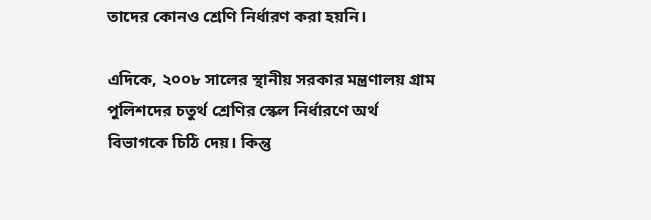তাদের কোনও শ্রেণি নির্ধারণ করা হয়নি।

এদিকে, ২০০৮ সালের স্থানীয় সরকার মন্ত্রণালয় গ্রাম পুলিশদের চতুর্থ শ্রেণির স্কেল নির্ধারণে অর্থ বিভাগকে চিঠি দেয়। কিন্তু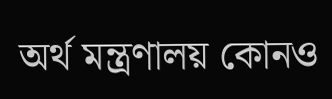অর্থ মন্ত্রণালয় কোনও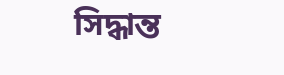সিদ্ধান্ত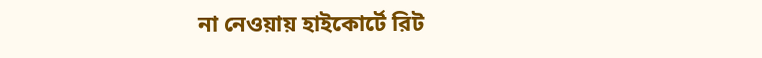না নেওয়ায় হাইকোর্টে রিট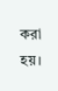করা হয়।